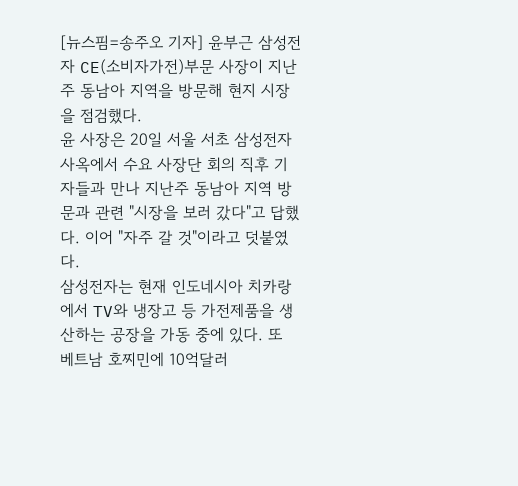[뉴스핌=송주오 기자] 윤부근 삼성전자 CE(소비자가전)부문 사장이 지난주 동남아 지역을 방문해 현지 시장을 점검했다.
윤 사장은 20일 서울 서초 삼성전자 사옥에서 수요 사장단 회의 직후 기자들과 만나 지난주 동남아 지역 방문과 관련 "시장을 보러 갔다"고 답했다. 이어 "자주 갈 것"이라고 덧붙였다.
삼성전자는 현재 인도네시아 치카랑에서 TV와 냉장고 등 가전제품을 생산하는 공장을 가동 중에 있다. 또 베트남 호찌민에 10억달러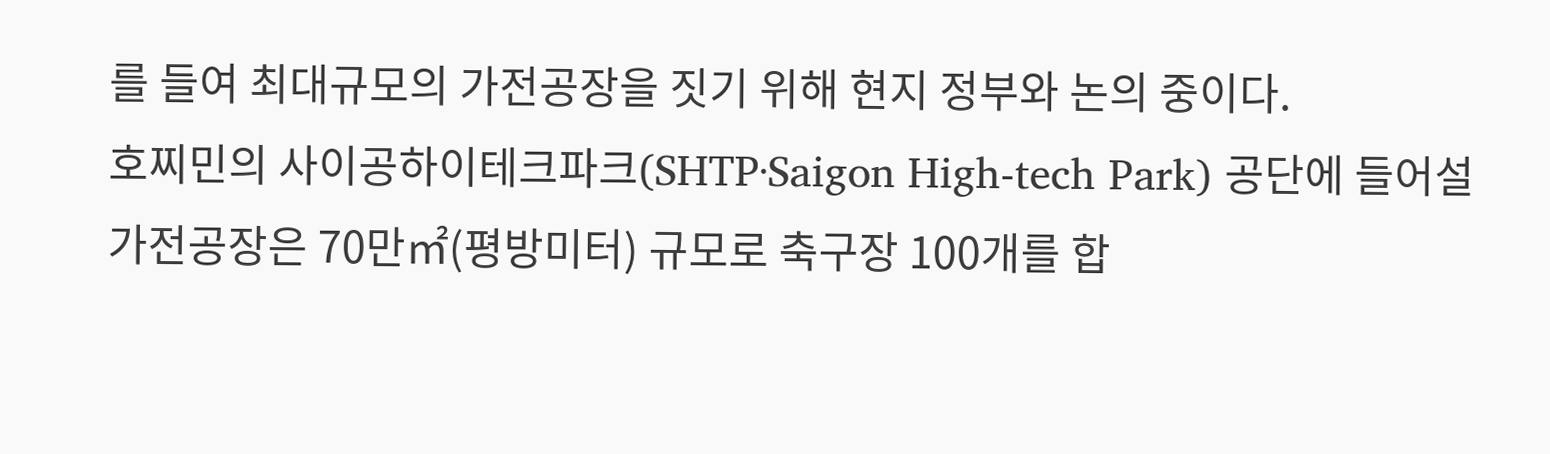를 들여 최대규모의 가전공장을 짓기 위해 현지 정부와 논의 중이다.
호찌민의 사이공하이테크파크(SHTP·Saigon High-tech Park) 공단에 들어설 가전공장은 70만㎡(평방미터) 규모로 축구장 100개를 합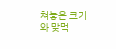쳐놓은 크기와 맞먹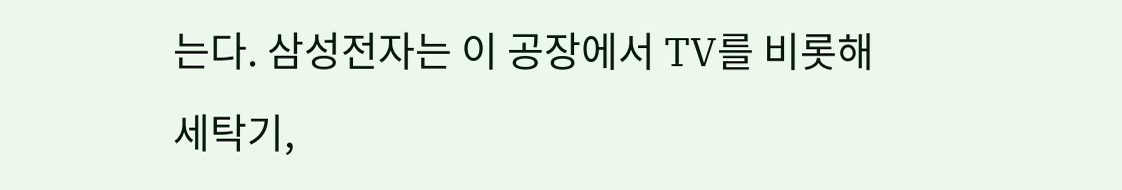는다. 삼성전자는 이 공장에서 TV를 비롯해 세탁기,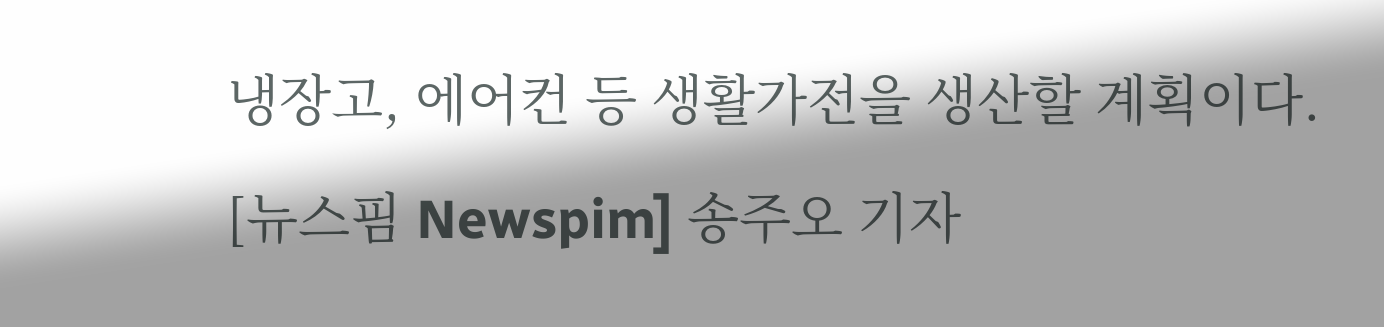냉장고, 에어컨 등 생활가전을 생산할 계획이다.
[뉴스핌 Newspim] 송주오 기자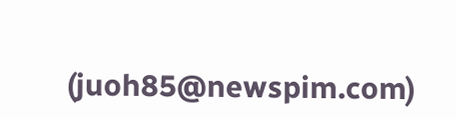(juoh85@newspim.com)